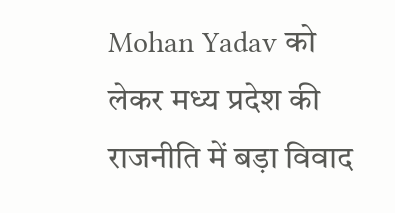Mohan Yadav को लेकर मध्य प्रदेश की राजनीति में बड़ा विवाद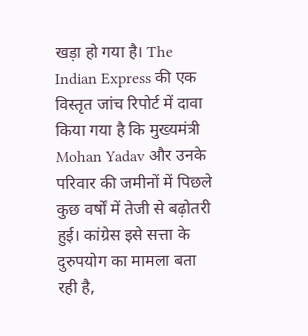खड़ा हो गया है। The Indian Express की एक विस्तृत जांच रिपोर्ट में दावा किया गया है कि मुख्यमंत्री Mohan Yadav और उनके परिवार की जमीनों में पिछले कुछ वर्षों में तेजी से बढ़ोतरी हुई। कांग्रेस इसे सत्ता के दुरुपयोग का मामला बता रही है,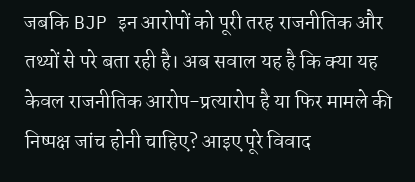जबकि BJP इन आरोपों को पूरी तरह राजनीतिक और तथ्यों से परे बता रही है। अब सवाल यह है कि क्या यह केवल राजनीतिक आरोप-प्रत्यारोप है या फिर मामले की निष्पक्ष जांच होनी चाहिए? आइए पूरे विवाद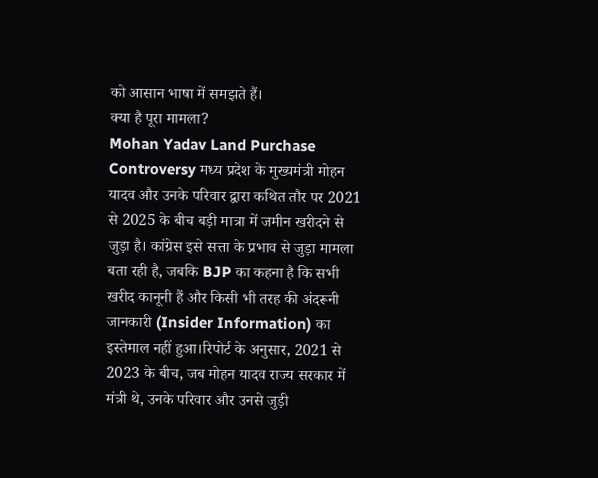को आसान भाषा में समझते हैं।
क्या है पूरा मामला?
Mohan Yadav Land Purchase Controversy मध्य प्रदेश के मुख्यमंत्री मोहन यादव और उनके परिवार द्वारा कथित तौर पर 2021 से 2025 के बीच बड़ी मात्रा में जमीन खरीदने से जुड़ा है। कांग्रेस इसे सत्ता के प्रभाव से जुड़ा मामला बता रही है, जबकि BJP का कहना है कि सभी खरीद कानूनी हैं और किसी भी तरह की अंदरूनी जानकारी (Insider Information) का इस्तेमाल नहीं हुआ।रिपोर्ट के अनुसार, 2021 से 2023 के बीच, जब मोहन यादव राज्य सरकार में मंत्री थे, उनके परिवार और उनसे जुड़ी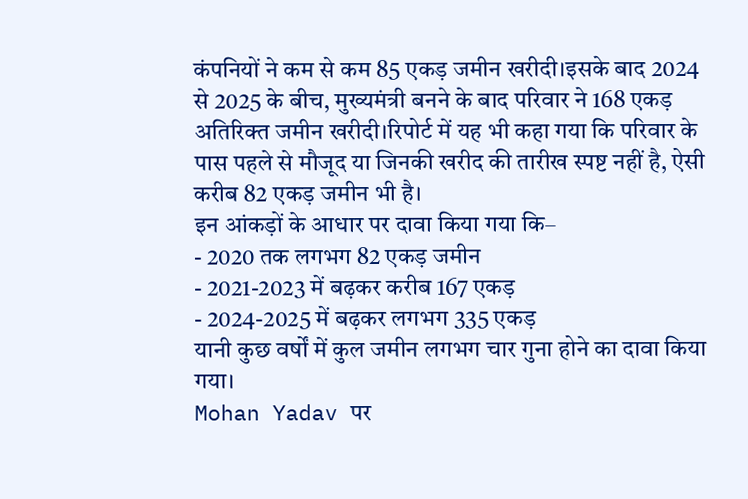कंपनियों ने कम से कम 85 एकड़ जमीन खरीदी।इसके बाद 2024 से 2025 के बीच, मुख्यमंत्री बनने के बाद परिवार ने 168 एकड़ अतिरिक्त जमीन खरीदी।रिपोर्ट में यह भी कहा गया कि परिवार के पास पहले से मौजूद या जिनकी खरीद की तारीख स्पष्ट नहीं है, ऐसी करीब 82 एकड़ जमीन भी है।
इन आंकड़ों के आधार पर दावा किया गया कि–
- 2020 तक लगभग 82 एकड़ जमीन
- 2021-2023 में बढ़कर करीब 167 एकड़
- 2024-2025 में बढ़कर लगभग 335 एकड़
यानी कुछ वर्षों में कुल जमीन लगभग चार गुना होने का दावा किया गया।
Mohan Yadav पर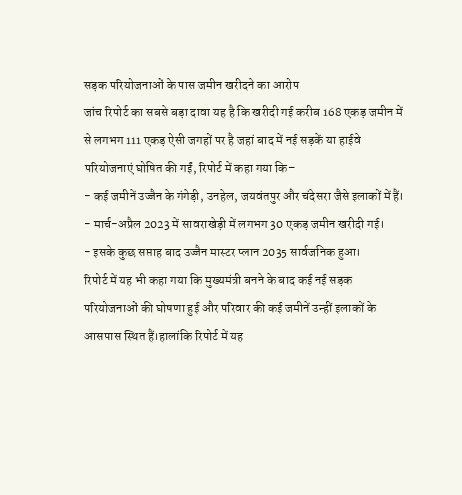सड़क परियोजनाओं के पास जमीन खरीदने का आरोप
जांच रिपोर्ट का सबसे बड़ा दावा यह है कि खरीदी गई करीब 168 एकड़ जमीन में से लगभग 111 एकड़ ऐसी जगहों पर है जहां बाद में नई सड़कें या हाईवे परियोजनाएं घोषित की गईं, रिपोर्ट में कहा गया कि–
- कई जमीनें उज्जैन के गंगेड़ी, उनहेल, जयवंतपुर और चंदेसरा जैसे इलाकों में हैं।
- मार्च-अप्रैल 2023 में सावराखेड़ी में लगभग 30 एकड़ जमीन खरीदी गई।
- इसके कुछ सप्ताह बाद उज्जैन मास्टर प्लान 2035 सार्वजनिक हुआ।
रिपोर्ट में यह भी कहा गया कि मुख्यमंत्री बनने के बाद कई नई सड़क परियोजनाओं की घोषणा हुई और परिवार की कई जमीनें उन्हीं इलाकों के आसपास स्थित हैं।हालांकि रिपोर्ट में यह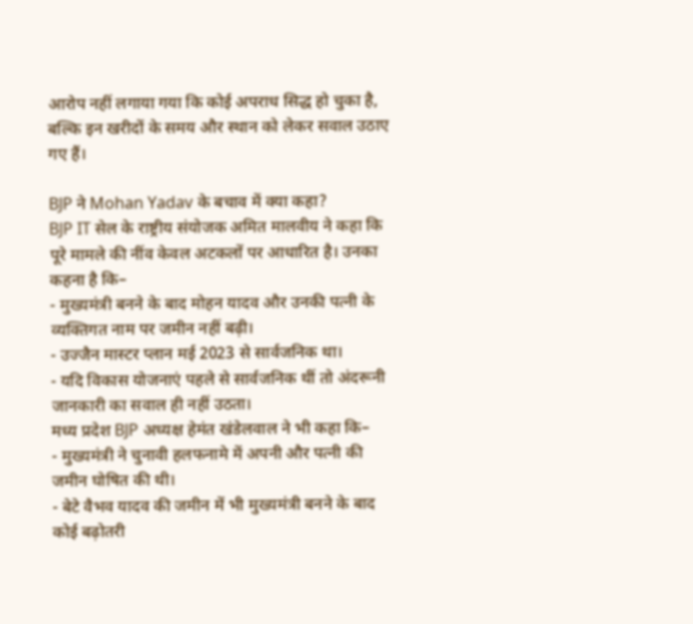आरोप नहीं लगाया गया कि कोई अपराध सिद्ध हो चुका है, बल्कि इन खरीदों के समय और स्थान को लेकर सवाल उठाए गए हैं।

BJP ने Mohan Yadav के बचाव में क्या कहा?
BJP IT सेल के राष्ट्रीय संयोजक अमित मालवीय ने कहा कि पूरे मामले की नींव केवल अटकलों पर आधारित है। उनका कहना है कि–
- मुख्यमंत्री बनने के बाद मोहन यादव और उनकी पत्नी के व्यक्तिगत नाम पर जमीन नहीं बढ़ी।
- उज्जैन मास्टर प्लान मई 2023 से सार्वजनिक था।
- यदि विकास योजनाएं पहले से सार्वजनिक थीं तो अंदरूनी जानकारी का सवाल ही नहीं उठता।
मध्य प्रदेश BJP अध्यक्ष हेमंत खंडेलवाल ने भी कहा कि–
- मुख्यमंत्री ने चुनावी हलफनामे में अपनी और पत्नी की जमीन घोषित की थी।
- बेटे वैभव यादव की जमीन में भी मुख्यमंत्री बनने के बाद कोई बढ़ोतरी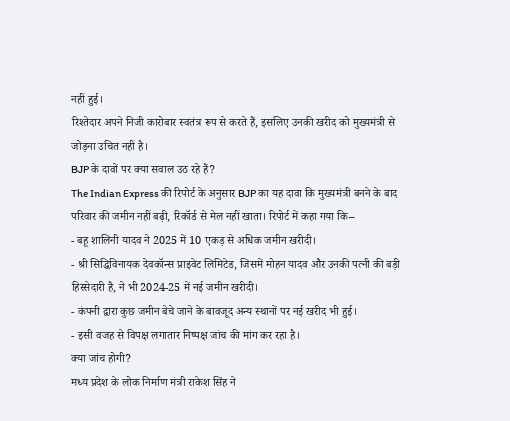नहीं हुई।
रिश्तेदार अपने निजी कारोबार स्वतंत्र रूप से करते हैं, इसलिए उनकी खरीद को मुख्यमंत्री से जोड़ना उचित नहीं है।
BJP के दावों पर क्या सवाल उठ रहे हैं?
The Indian Express की रिपोर्ट के अनुसार BJP का यह दावा कि मुख्यमंत्री बनने के बाद परिवार की जमीन नहीं बढ़ी, रिकॉर्ड से मेल नहीं खाता। रिपोर्ट में कहा गया कि–
- बहू शालिनी यादव ने 2025 में 10 एकड़ से अधिक जमीन खरीदी।
- श्री सिद्धिविनायक देवकॉन्स प्राइवेट लिमिटेड, जिसमें मोहन यादव और उनकी पत्नी की बड़ी हिस्सेदारी है, ने भी 2024-25 में नई जमीन खरीदी।
- कंपनी द्वारा कुछ जमीन बेचे जाने के बावजूद अन्य स्थानों पर नई खरीद भी हुई।
- इसी वजह से विपक्ष लगातार निष्पक्ष जांच की मांग कर रहा है।
क्या जांच होगी?
मध्य प्रदेश के लोक निर्माण मंत्री राकेश सिंह ने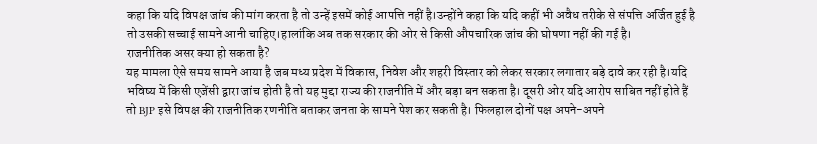कहा कि यदि विपक्ष जांच की मांग करता है तो उन्हें इसमें कोई आपत्ति नहीं है।उन्होंने कहा कि यदि कहीं भी अवैध तरीके से संपत्ति अर्जित हुई है तो उसकी सच्चाई सामने आनी चाहिए।हालांकि अब तक सरकार की ओर से किसी औपचारिक जांच की घोषणा नहीं की गई है।
राजनीतिक असर क्या हो सकता है?
यह मामला ऐसे समय सामने आया है जब मध्य प्रदेश में विकास, निवेश और शहरी विस्तार को लेकर सरकार लगातार बड़े दावे कर रही है।यदि भविष्य में किसी एजेंसी द्वारा जांच होती है तो यह मुद्दा राज्य की राजनीति में और बड़ा बन सकता है। दूसरी ओर यदि आरोप साबित नहीं होते हैं तो BJP इसे विपक्ष की राजनीतिक रणनीति बताकर जनता के सामने पेश कर सकती है। फिलहाल दोनों पक्ष अपने-अपने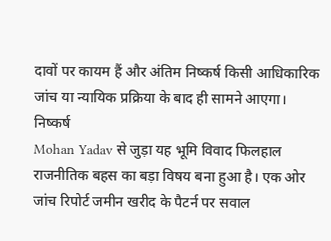दावों पर कायम हैं और अंतिम निष्कर्ष किसी आधिकारिक जांच या न्यायिक प्रक्रिया के बाद ही सामने आएगा।
निष्कर्ष
Mohan Yadav से जुड़ा यह भूमि विवाद फिलहाल राजनीतिक बहस का बड़ा विषय बना हुआ है। एक ओर जांच रिपोर्ट जमीन खरीद के पैटर्न पर सवाल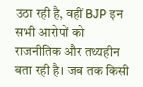उठा रही है, वहीं BJP इन सभी आरोपों को राजनीतिक और तथ्यहीन बता रही है। जब तक किसी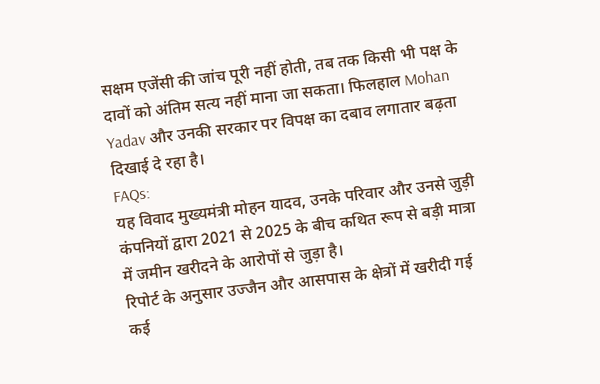सक्षम एजेंसी की जांच पूरी नहीं होती, तब तक किसी भी पक्ष के दावों को अंतिम सत्य नहीं माना जा सकता। फिलहाल Mohan Yadav और उनकी सरकार पर विपक्ष का दबाव लगातार बढ़ता दिखाई दे रहा है।
FAQs:
यह विवाद मुख्यमंत्री मोहन यादव, उनके परिवार और उनसे जुड़ी कंपनियों द्वारा 2021 से 2025 के बीच कथित रूप से बड़ी मात्रा में जमीन खरीदने के आरोपों से जुड़ा है।
रिपोर्ट के अनुसार उज्जैन और आसपास के क्षेत्रों में खरीदी गई कई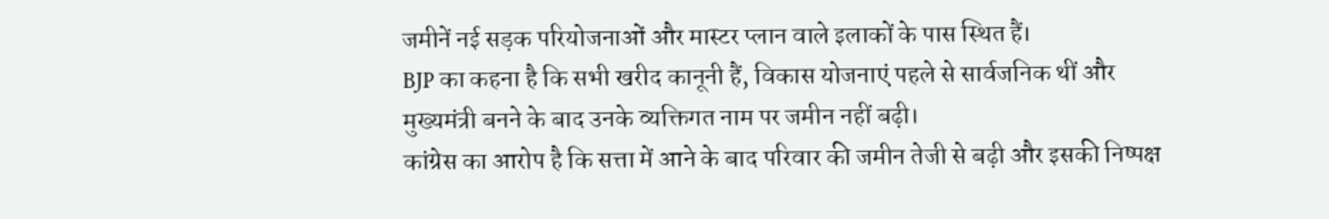जमीनें नई सड़क परियोजनाओं और मास्टर प्लान वाले इलाकों के पास स्थित हैं।
BJP का कहना है कि सभी खरीद कानूनी हैं, विकास योजनाएं पहले से सार्वजनिक थीं और मुख्यमंत्री बनने के बाद उनके व्यक्तिगत नाम पर जमीन नहीं बढ़ी।
कांग्रेस का आरोप है कि सत्ता में आने के बाद परिवार की जमीन तेजी से बढ़ी और इसकी निष्पक्ष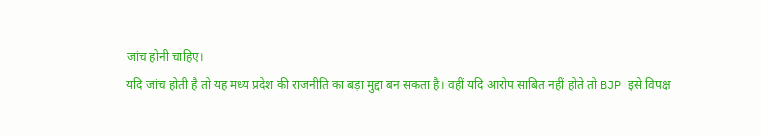जांच होनी चाहिए।
यदि जांच होती है तो यह मध्य प्रदेश की राजनीति का बड़ा मुद्दा बन सकता है। वहीं यदि आरोप साबित नहीं होते तो BJP इसे विपक्ष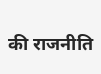की राजनीति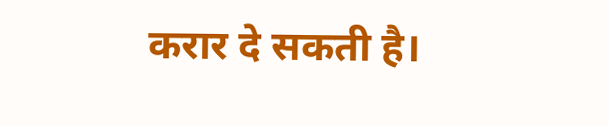करार दे सकती है।